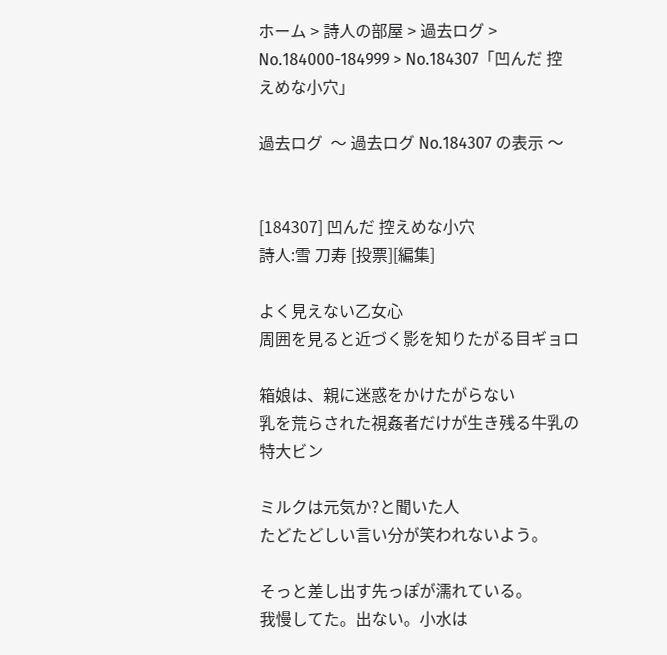ホーム > 詩人の部屋 > 過去ログ > No.184000-184999 > No.184307「凹んだ 控えめな小穴」

過去ログ  〜 過去ログ No.184307 の表示 〜


[184307] 凹んだ 控えめな小穴
詩人:雪 刀寿 [投票][編集]

よく見えない乙女心
周囲を見ると近づく影を知りたがる目ギョロ

箱娘は、親に迷惑をかけたがらない
乳を荒らされた視姦者だけが生き残る牛乳の特大ビン

ミルクは元気か?と聞いた人
たどたどしい言い分が笑われないよう。

そっと差し出す先っぽが濡れている。
我慢してた。出ない。小水は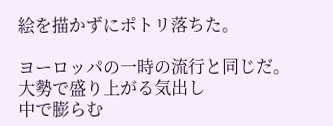絵を描かずにポトリ落ちた。

ヨーロッパの一時の流行と同じだ。
大勢で盛り上がる気出し
中で膨らむ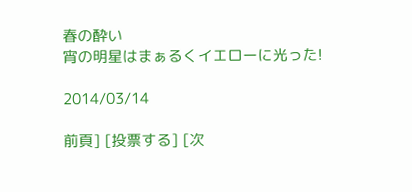春の酔い
宵の明星はまぁるくイエローに光った!

2014/03/14

前頁] [投票する] [次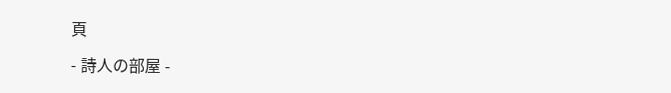頁

- 詩人の部屋 -